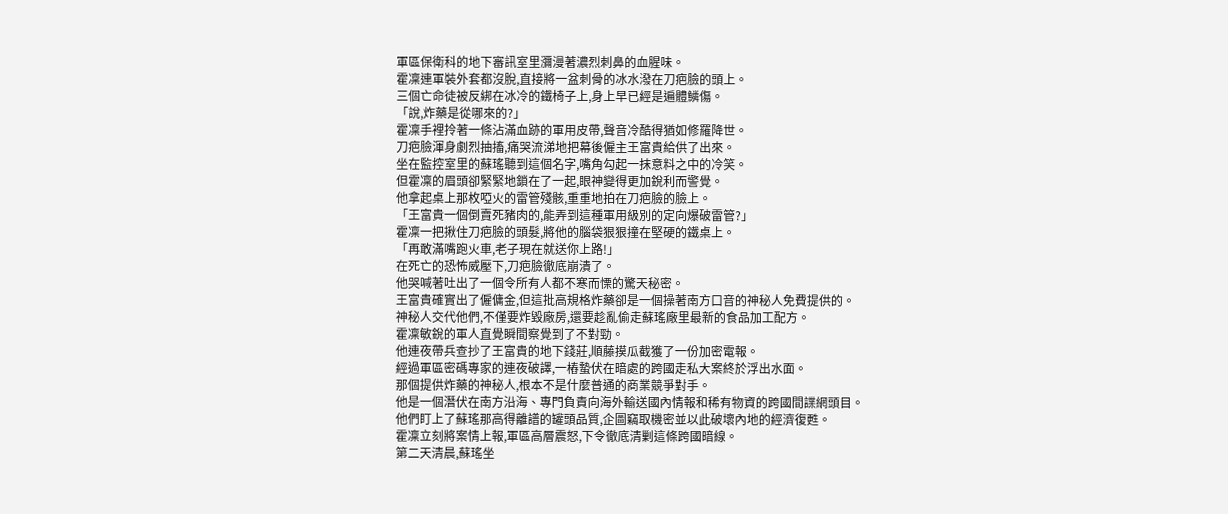軍區保衛科的地下審訊室里瀰漫著濃烈刺鼻的血腥味。
霍凜連軍裝外套都沒脫,直接將一盆刺骨的冰水潑在刀疤臉的頭上。
三個亡命徒被反綁在冰冷的鐵椅子上,身上早已經是遍體鱗傷。
「說,炸藥是從哪來的?」
霍凜手裡拎著一條沾滿血跡的軍用皮帶,聲音冷酷得猶如修羅降世。
刀疤臉渾身劇烈抽搐,痛哭流涕地把幕後僱主王富貴給供了出來。
坐在監控室里的蘇瑤聽到這個名字,嘴角勾起一抹意料之中的冷笑。
但霍凜的眉頭卻緊緊地鎖在了一起,眼神變得更加銳利而警覺。
他拿起桌上那枚啞火的雷管殘骸,重重地拍在刀疤臉的臉上。
「王富貴一個倒賣死豬肉的,能弄到這種軍用級別的定向爆破雷管?」
霍凜一把揪住刀疤臉的頭髮,將他的腦袋狠狠撞在堅硬的鐵桌上。
「再敢滿嘴跑火車,老子現在就送你上路!」
在死亡的恐怖威壓下,刀疤臉徹底崩潰了。
他哭喊著吐出了一個令所有人都不寒而慄的驚天秘密。
王富貴確實出了僱傭金,但這批高規格炸藥卻是一個操著南方口音的神秘人免費提供的。
神秘人交代他們,不僅要炸毀廠房,還要趁亂偷走蘇瑤廠里最新的食品加工配方。
霍凜敏銳的軍人直覺瞬間察覺到了不對勁。
他連夜帶兵查抄了王富貴的地下錢莊,順藤摸瓜截獲了一份加密電報。
經過軍區密碼專家的連夜破譯,一樁蟄伏在暗處的跨國走私大案終於浮出水面。
那個提供炸藥的神秘人,根本不是什麼普通的商業競爭對手。
他是一個潛伏在南方沿海、專門負責向海外輸送國內情報和稀有物資的跨國間諜網頭目。
他們盯上了蘇瑤那高得離譜的罐頭品質,企圖竊取機密並以此破壞內地的經濟復甦。
霍凜立刻將案情上報,軍區高層震怒,下令徹底清剿這條跨國暗線。
第二天清晨,蘇瑤坐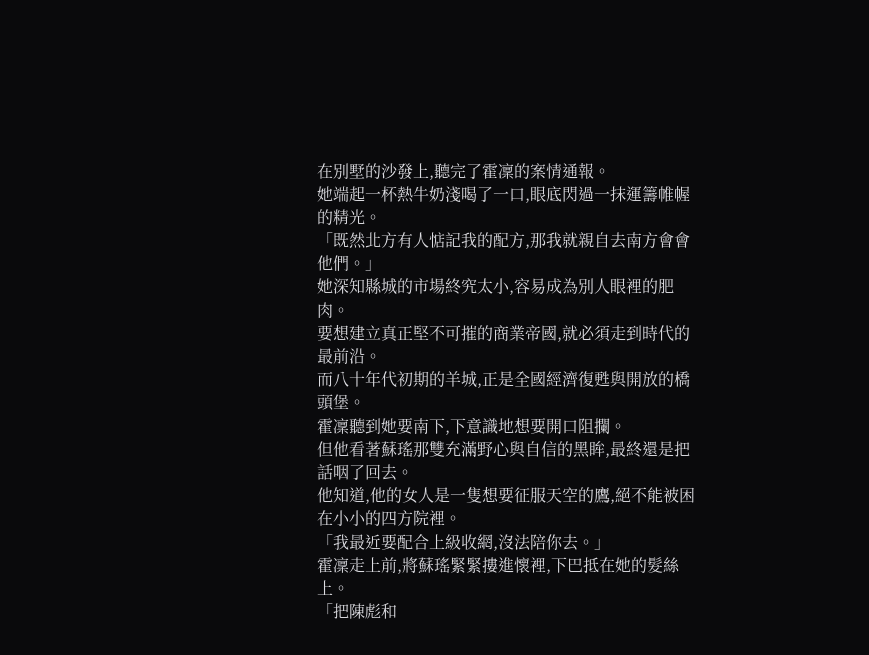在別墅的沙發上,聽完了霍凜的案情通報。
她端起一杯熱牛奶淺喝了一口,眼底閃過一抹運籌帷幄的精光。
「既然北方有人惦記我的配方,那我就親自去南方會會他們。」
她深知縣城的市場終究太小,容易成為別人眼裡的肥肉。
要想建立真正堅不可摧的商業帝國,就必須走到時代的最前沿。
而八十年代初期的羊城,正是全國經濟復甦與開放的橋頭堡。
霍凜聽到她要南下,下意識地想要開口阻攔。
但他看著蘇瑤那雙充滿野心與自信的黑眸,最終還是把話咽了回去。
他知道,他的女人是一隻想要征服天空的鷹,絕不能被困在小小的四方院裡。
「我最近要配合上級收網,沒法陪你去。」
霍凜走上前,將蘇瑤緊緊摟進懷裡,下巴抵在她的髮絲上。
「把陳彪和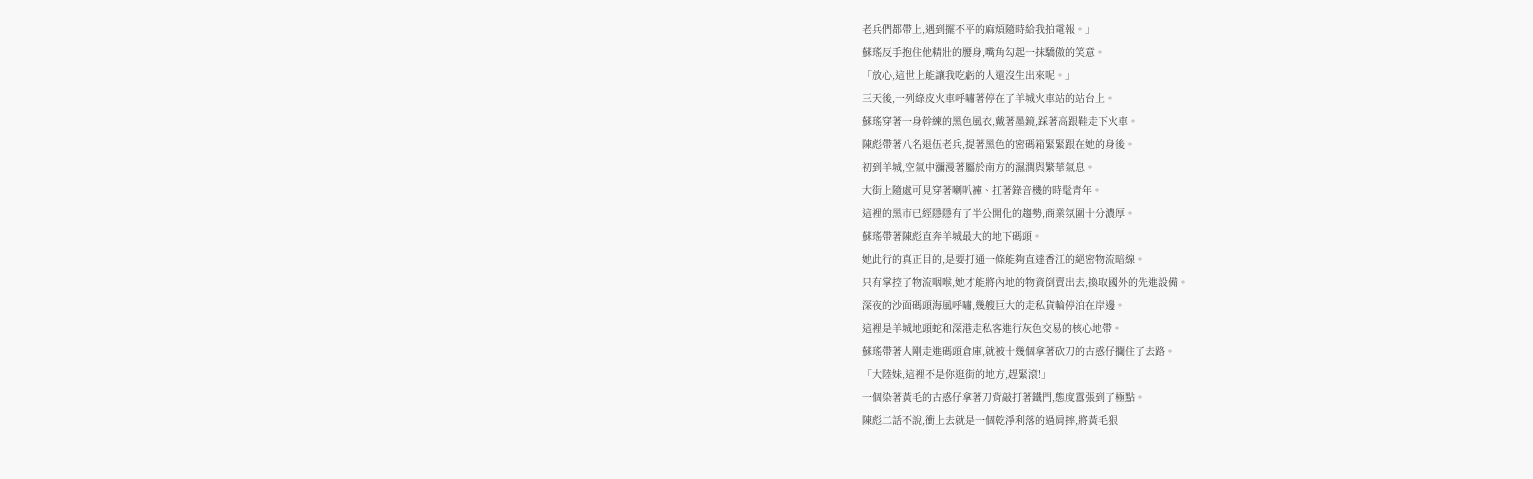老兵們都帶上,遇到擺不平的麻煩隨時給我拍電報。」
蘇瑤反手抱住他精壯的腰身,嘴角勾起一抹驕傲的笑意。
「放心,這世上能讓我吃虧的人還沒生出來呢。」
三天後,一列綠皮火車呼嘯著停在了羊城火車站的站台上。
蘇瑤穿著一身幹練的黑色風衣,戴著墨鏡,踩著高跟鞋走下火車。
陳彪帶著八名退伍老兵,提著黑色的密碼箱緊緊跟在她的身後。
初到羊城,空氣中瀰漫著屬於南方的濕潤與繁華氣息。
大街上隨處可見穿著喇叭褲、扛著錄音機的時髦青年。
這裡的黑市已經隱隱有了半公開化的趨勢,商業氛圍十分濃厚。
蘇瑤帶著陳彪直奔羊城最大的地下碼頭。
她此行的真正目的,是要打通一條能夠直達香江的絕密物流暗線。
只有掌控了物流咽喉,她才能將內地的物資倒賣出去,換取國外的先進設備。
深夜的沙面碼頭海風呼嘯,幾艘巨大的走私貨輪停泊在岸邊。
這裡是羊城地頭蛇和深港走私客進行灰色交易的核心地帶。
蘇瑤帶著人剛走進碼頭倉庫,就被十幾個拿著砍刀的古惑仔攔住了去路。
「大陸妹,這裡不是你逛街的地方,趕緊滾!」
一個染著黃毛的古惑仔拿著刀背敲打著鐵門,態度囂張到了極點。
陳彪二話不說,衝上去就是一個乾淨利落的過肩摔,將黃毛狠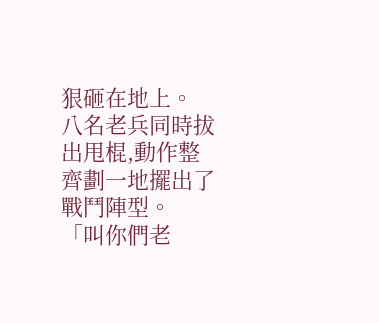狠砸在地上。
八名老兵同時拔出甩棍,動作整齊劃一地擺出了戰鬥陣型。
「叫你們老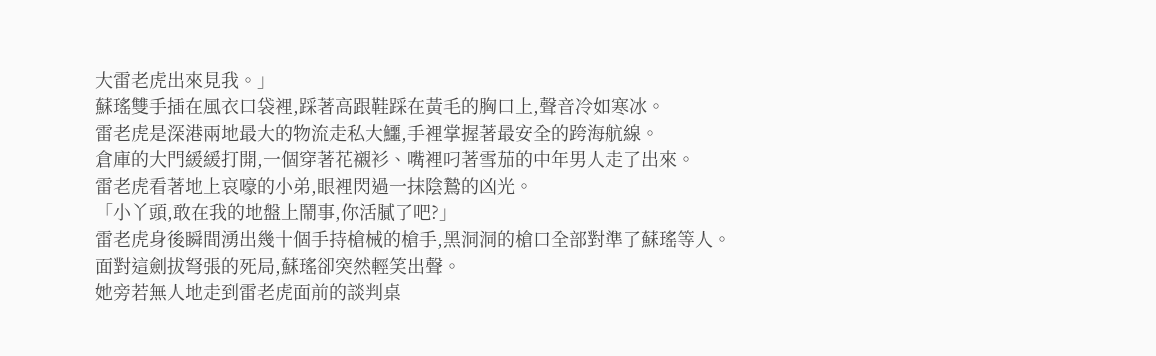大雷老虎出來見我。」
蘇瑤雙手插在風衣口袋裡,踩著高跟鞋踩在黃毛的胸口上,聲音冷如寒冰。
雷老虎是深港兩地最大的物流走私大鱷,手裡掌握著最安全的跨海航線。
倉庫的大門緩緩打開,一個穿著花襯衫、嘴裡叼著雪茄的中年男人走了出來。
雷老虎看著地上哀嚎的小弟,眼裡閃過一抹陰鷙的凶光。
「小丫頭,敢在我的地盤上鬧事,你活膩了吧?」
雷老虎身後瞬間湧出幾十個手持槍械的槍手,黑洞洞的槍口全部對準了蘇瑤等人。
面對這劍拔弩張的死局,蘇瑤卻突然輕笑出聲。
她旁若無人地走到雷老虎面前的談判桌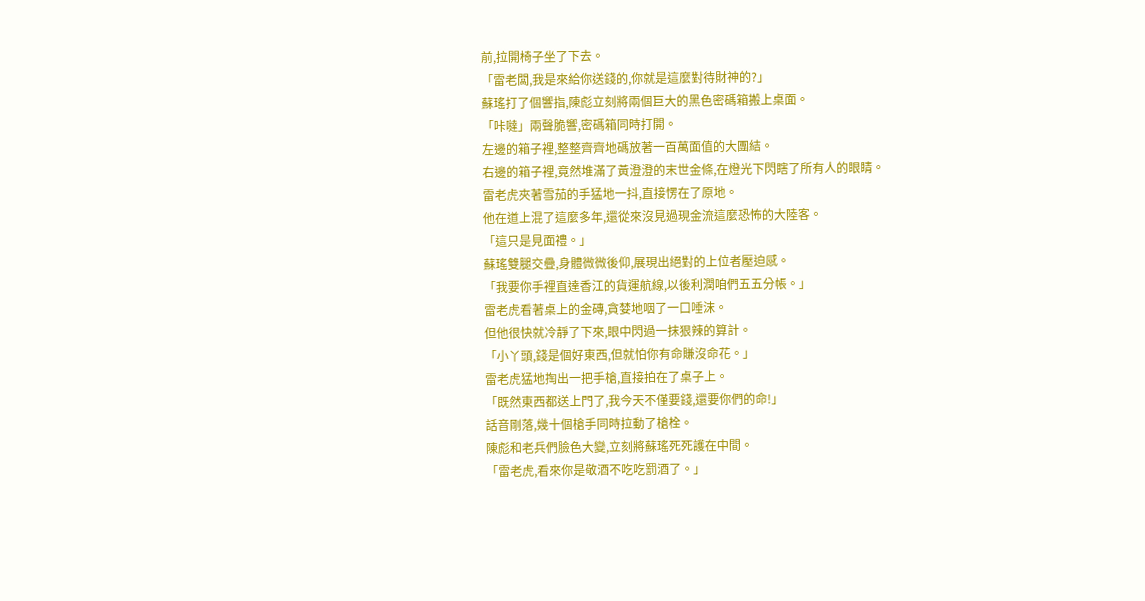前,拉開椅子坐了下去。
「雷老闆,我是來給你送錢的,你就是這麼對待財神的?」
蘇瑤打了個響指,陳彪立刻將兩個巨大的黑色密碼箱搬上桌面。
「咔噠」兩聲脆響,密碼箱同時打開。
左邊的箱子裡,整整齊齊地碼放著一百萬面值的大團結。
右邊的箱子裡,竟然堆滿了黃澄澄的末世金條,在燈光下閃瞎了所有人的眼睛。
雷老虎夾著雪茄的手猛地一抖,直接愣在了原地。
他在道上混了這麼多年,還從來沒見過現金流這麼恐怖的大陸客。
「這只是見面禮。」
蘇瑤雙腿交疊,身體微微後仰,展現出絕對的上位者壓迫感。
「我要你手裡直達香江的貨運航線,以後利潤咱們五五分帳。」
雷老虎看著桌上的金磚,貪婪地咽了一口唾沫。
但他很快就冷靜了下來,眼中閃過一抹狠辣的算計。
「小丫頭,錢是個好東西,但就怕你有命賺沒命花。」
雷老虎猛地掏出一把手槍,直接拍在了桌子上。
「既然東西都送上門了,我今天不僅要錢,還要你們的命!」
話音剛落,幾十個槍手同時拉動了槍栓。
陳彪和老兵們臉色大變,立刻將蘇瑤死死護在中間。
「雷老虎,看來你是敬酒不吃吃罰酒了。」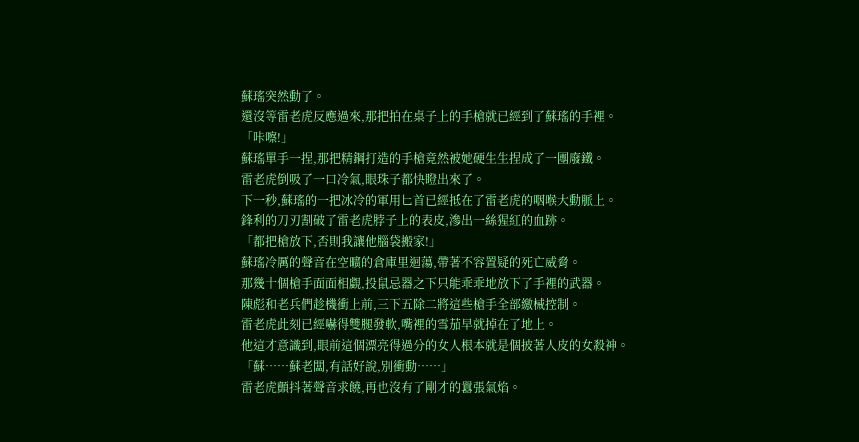蘇瑤突然動了。
還沒等雷老虎反應過來,那把拍在桌子上的手槍就已經到了蘇瑤的手裡。
「咔嚓!」
蘇瑤單手一捏,那把精鋼打造的手槍竟然被她硬生生捏成了一團廢鐵。
雷老虎倒吸了一口冷氣,眼珠子都快瞪出來了。
下一秒,蘇瑤的一把冰冷的軍用匕首已經抵在了雷老虎的咽喉大動脈上。
鋒利的刀刃割破了雷老虎脖子上的表皮,滲出一絲猩紅的血跡。
「都把槍放下,否則我讓他腦袋搬家!」
蘇瑤冷厲的聲音在空曠的倉庫里迴蕩,帶著不容置疑的死亡威脅。
那幾十個槍手面面相覷,投鼠忌器之下只能乖乖地放下了手裡的武器。
陳彪和老兵們趁機衝上前,三下五除二將這些槍手全部繳械控制。
雷老虎此刻已經嚇得雙腿發軟,嘴裡的雪茄早就掉在了地上。
他這才意識到,眼前這個漂亮得過分的女人根本就是個披著人皮的女殺神。
「蘇……蘇老闆,有話好說,別衝動……」
雷老虎顫抖著聲音求饒,再也沒有了剛才的囂張氣焰。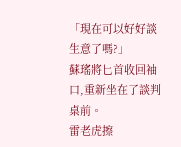「現在可以好好談生意了嗎?」
蘇瑤將匕首收回袖口,重新坐在了談判桌前。
雷老虎擦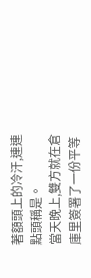著額頭上的冷汗,連連點頭稱是。
當天晚上,雙方就在倉庫里簽署了一份平等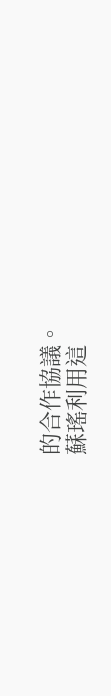的合作協議。
蘇瑤利用這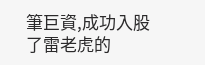筆巨資,成功入股了雷老虎的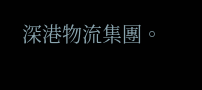深港物流集團。